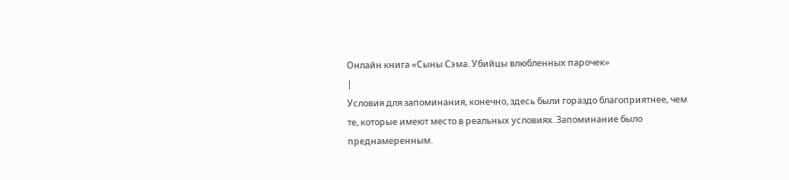Онлайн книга «Сыны Сэма. Убийцы влюбленных парочек»
|
Условия для запоминания, конечно, здесь были гораздо благоприятнее, чем те, которые имеют место в реальных условиях. Запоминание было преднамеренным.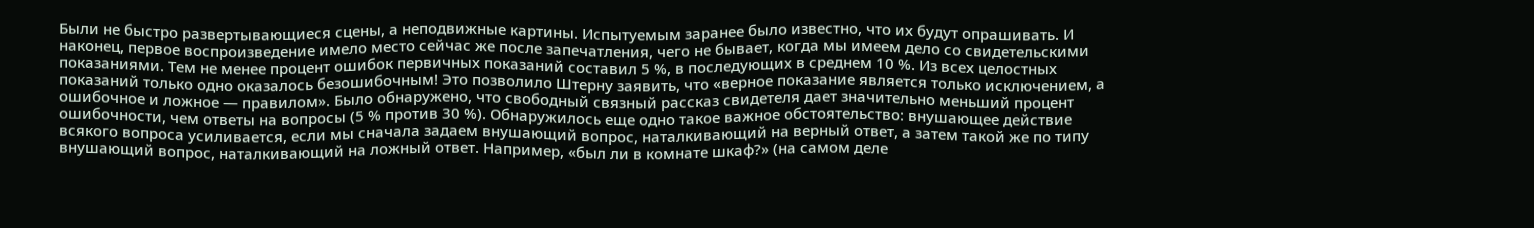Были не быстро развертывающиеся сцены, а неподвижные картины. Испытуемым заранее было известно, что их будут опрашивать. И наконец, первое воспроизведение имело место сейчас же после запечатления, чего не бывает, когда мы имеем дело со свидетельскими показаниями. Тем не менее процент ошибок первичных показаний составил 5 %, в последующих в среднем 10 %. Из всех целостных показаний только одно оказалось безошибочным! Это позволило Штерну заявить, что «верное показание является только исключением, а ошибочное и ложное — правилом». Было обнаружено, что свободный связный рассказ свидетеля дает значительно меньший процент ошибочности, чем ответы на вопросы (5 % против 30 %). Обнаружилось еще одно такое важное обстоятельство: внушающее действие всякого вопроса усиливается, если мы сначала задаем внушающий вопрос, наталкивающий на верный ответ, а затем такой же по типу внушающий вопрос, наталкивающий на ложный ответ. Например, «был ли в комнате шкаф?» (на самом деле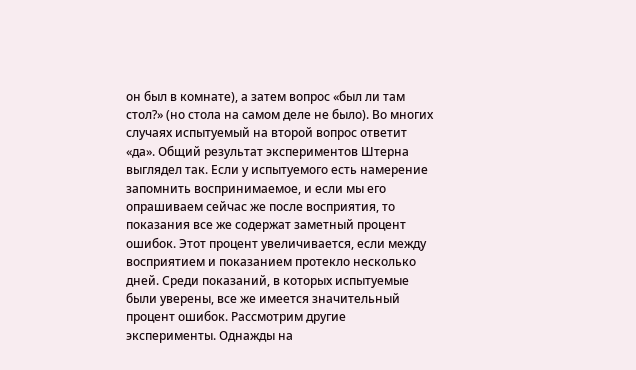он был в комнате), а затем вопрос «был ли там стол?» (но стола на самом деле не было). Во многих случаях испытуемый на второй вопрос ответит «да». Общий результат экспериментов Штерна выглядел так. Если у испытуемого есть намерение запомнить воспринимаемое, и если мы его опрашиваем сейчас же после восприятия, то показания все же содержат заметный процент ошибок. Этот процент увеличивается, если между восприятием и показанием протекло несколько дней. Среди показаний, в которых испытуемые были уверены, все же имеется значительный процент ошибок. Рассмотрим другие эксперименты. Однажды на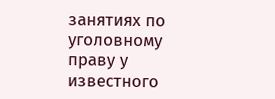занятиях по уголовному праву у известного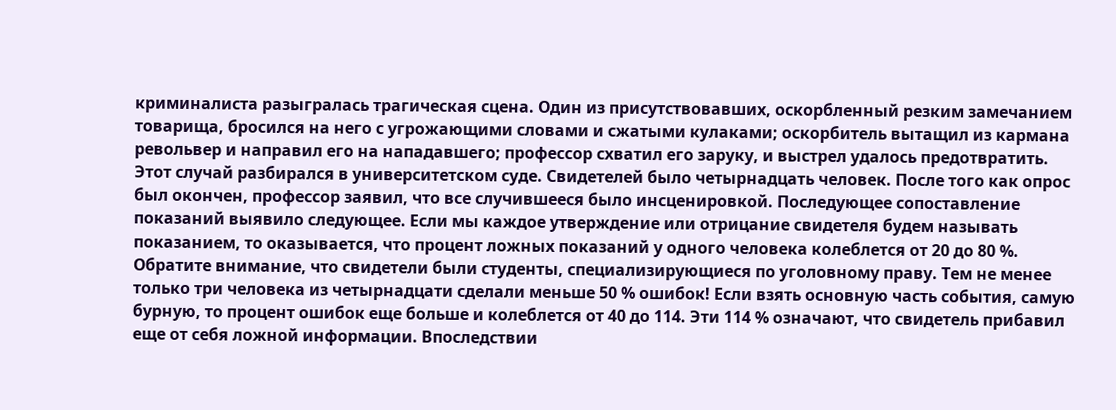криминалиста разыгралась трагическая сцена. Один из присутствовавших, оскорбленный резким замечанием товарища, бросился на него с угрожающими словами и сжатыми кулаками; оскорбитель вытащил из кармана револьвер и направил его на нападавшего; профессор схватил его заруку, и выстрел удалось предотвратить. Этот случай разбирался в университетском суде. Свидетелей было четырнадцать человек. После того как опрос был окончен, профессор заявил, что все случившееся было инсценировкой. Последующее сопоставление показаний выявило следующее. Если мы каждое утверждение или отрицание свидетеля будем называть показанием, то оказывается, что процент ложных показаний у одного человека колеблется от 20 до 80 %. Обратите внимание, что свидетели были студенты, специализирующиеся по уголовному праву. Тем не менее только три человека из четырнадцати сделали меньше 50 % ошибок! Если взять основную часть события, самую бурную, то процент ошибок еще больше и колеблется от 40 до 114. Эти 114 % означают, что свидетель прибавил еще от себя ложной информации. Впоследствии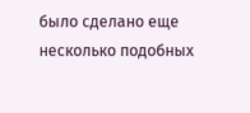было сделано еще несколько подобных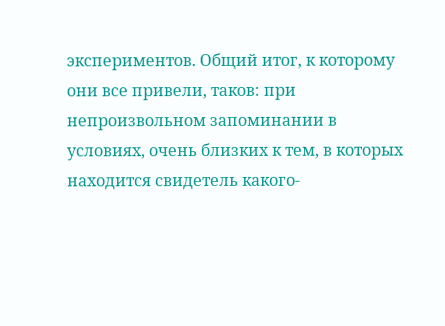экспериментов. Общий итог, к которому они все привели, таков: при непроизвольном запоминании в условиях, очень близких к тем, в которых находится свидетель какого-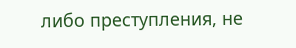либо преступления, не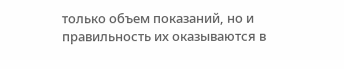только объем показаний, но и правильность их оказываются в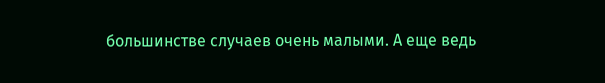большинстве случаев очень малыми. А еще ведь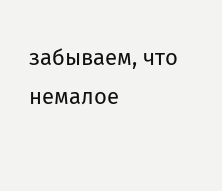забываем, что немалое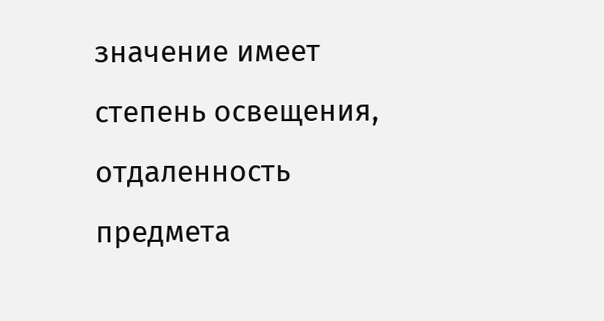значение имеет степень освещения, отдаленность предмета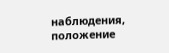наблюдения, положение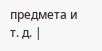предмета и т. д. |